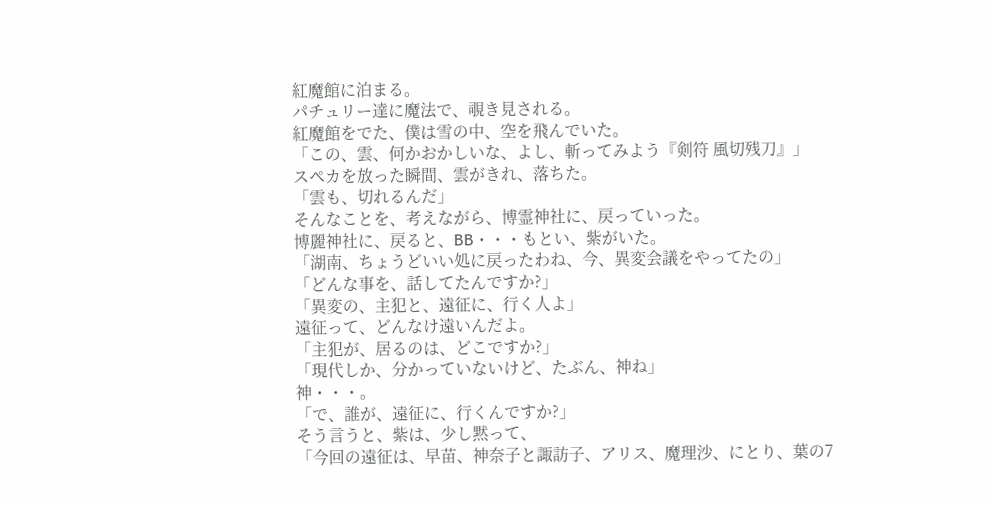紅魔館に泊まる。
パチュリー達に魔法で、覗き見される。
紅魔館をでた、僕は雪の中、空を飛んでいた。
「この、雲、何かおかしいな、よし、斬ってみよう『剣符 風切残刀』」
スペカを放った瞬間、雲がきれ、落ちた。
「雲も、切れるんだ」
そんなことを、考えながら、博霊神社に、戻っていった。
博麗神社に、戻ると、BB・・・もとい、紫がいた。
「湖南、ちょうどいい処に戻ったわね、今、異変会議をやってたの」
「どんな事を、話してたんですか?」
「異変の、主犯と、遠征に、行く人よ」
遠征って、どんなけ遠いんだよ。
「主犯が、居るのは、どこですか?」
「現代しか、分かっていないけど、たぶん、神ね」
神・・・。
「で、誰が、遠征に、行くんですか?」
そう言うと、紫は、少し黙って、
「今回の遠征は、早苗、神奈子と諏訪子、アリス、魔理沙、にとり、葉の7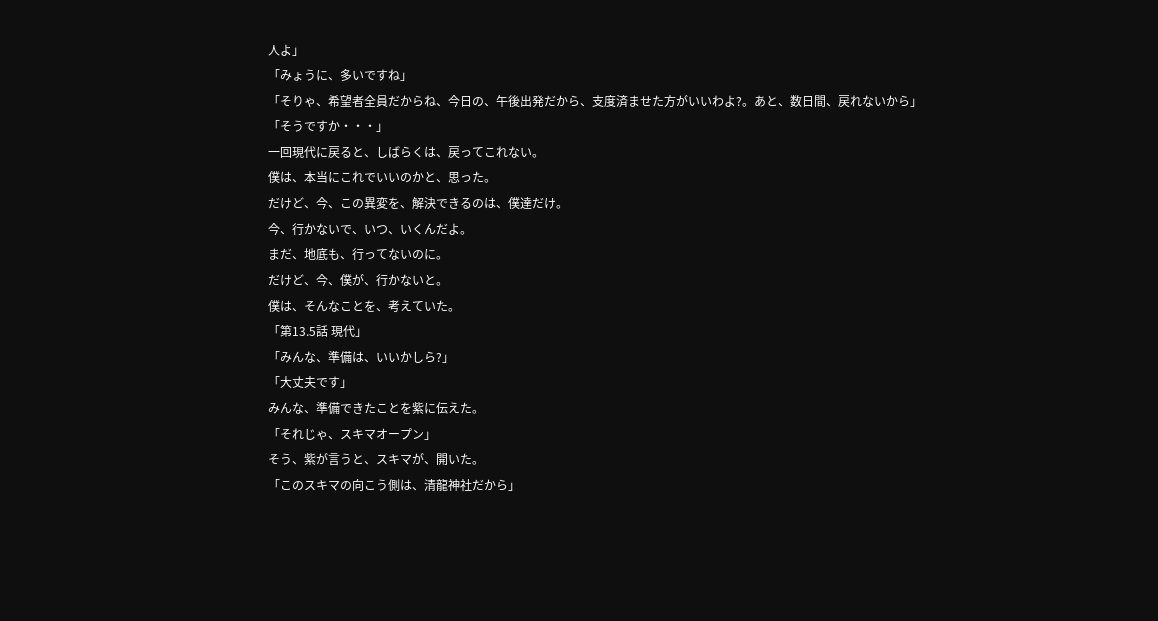人よ」
「みょうに、多いですね」
「そりゃ、希望者全員だからね、今日の、午後出発だから、支度済ませた方がいいわよ?。あと、数日間、戻れないから」
「そうですか・・・」
一回現代に戻ると、しばらくは、戻ってこれない。
僕は、本当にこれでいいのかと、思った。
だけど、今、この異変を、解決できるのは、僕達だけ。
今、行かないで、いつ、いくんだよ。
まだ、地底も、行ってないのに。
だけど、今、僕が、行かないと。
僕は、そんなことを、考えていた。
「第13.5話 現代」
「みんな、準備は、いいかしら?」
「大丈夫です」
みんな、準備できたことを紫に伝えた。
「それじゃ、スキマオープン」
そう、紫が言うと、スキマが、開いた。
「このスキマの向こう側は、清龍神社だから」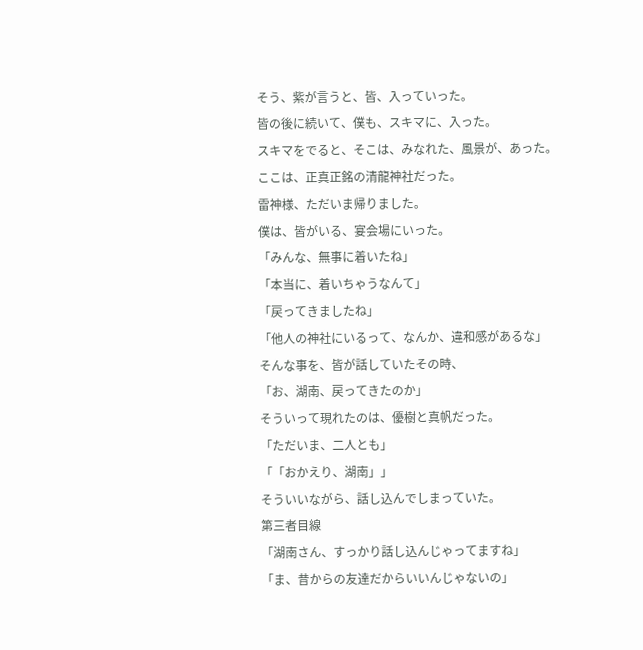そう、紫が言うと、皆、入っていった。
皆の後に続いて、僕も、スキマに、入った。
スキマをでると、そこは、みなれた、風景が、あった。
ここは、正真正銘の清龍神社だった。
雷神様、ただいま帰りました。
僕は、皆がいる、宴会場にいった。
「みんな、無事に着いたね」
「本当に、着いちゃうなんて」
「戻ってきましたね」
「他人の神社にいるって、なんか、違和感があるな」
そんな事を、皆が話していたその時、
「お、湖南、戻ってきたのか」
そういって現れたのは、優樹と真帆だった。
「ただいま、二人とも」
「「おかえり、湖南」」
そういいながら、話し込んでしまっていた。
第三者目線
「湖南さん、すっかり話し込んじゃってますね」
「ま、昔からの友達だからいいんじゃないの」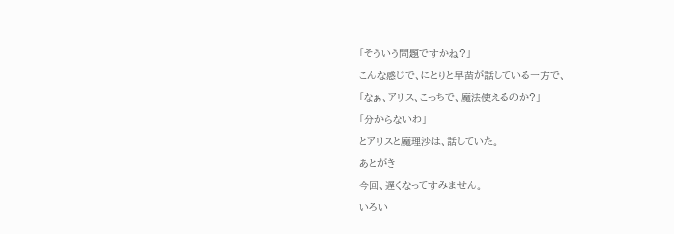「そういう問題ですかね?」
こんな感じで、にとりと早苗が話している一方で、
「なぁ、アリス、こっちで、魔法使えるのか?」
「分からないわ」
とアリスと魔理沙は、話していた。
あとがき
今回、遅くなってすみません。
いろい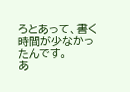ろとあって、書く時間が少なかったんです。
あ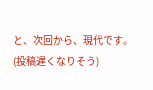と、次回から、現代です。
(投稿遅くなりそう)